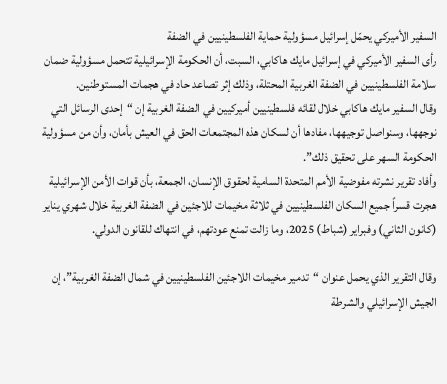السفير الأميركي يحمّل إسرائيل مسؤولية حماية الفلسطينيين في الضفة
رأى السفير الأميركي في إسرائيل مايك هاكابي، السبت، أن الحكومة الإسرائيلية تتحمل مسؤولية ضمان سلامة الفلسطينيين في الضفة الغربية المحتلة، وذلك إثر تصاعد حاد في هجمات المستوطنين.
وقال السفير مايك هاكابي خلال لقائه فلسطينيين أميركيين في الضفة الغربية إن “إحدى الرسائل التي نوجهها، وسنواصل توجيهها، مفادها أن لسكان هذه المجتمعات الحق في العيش بأمان، وأن من مسؤولية الحكومة السهر على تحقيق ذلك”.
وأفاد تقرير نشرته مفوضية الأمم المتحدة السامية لحقوق الإنسان، الجمعة، بأن قوات الأمن الإسرائيلية هجرت قسراً جميع السكان الفلسطينيين في ثلاثة مخيمات للاجئين في الضفة الغربية خلال شهري يناير (كانون الثاني) وفبراير (شباط) 2025، وما زالت تمنع عودتهم، في انتهاك للقانون الدولي.

وقال التقرير الذي يحمل عنوان “تدمير مخيمات اللاجئين الفلسطينيين في شمال الضفة الغربية”، إن الجيش الإسرائيلي والشرطة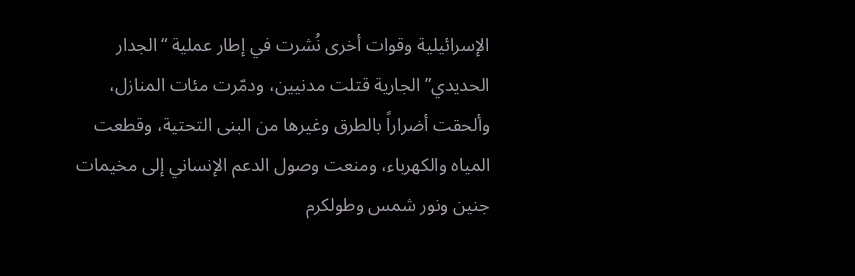الإسرائيلية وقوات أخرى نُشرت في إطار عملية “الجدار الحديدي” الجارية قتلت مدنيين، ودمّرت مئات المنازل، وألحقت أضراراً بالطرق وغيرها من البنى التحتية، وقطعت المياه والكهرباء، ومنعت وصول الدعم الإنساني إلى مخيمات جنين ونور شمس وطولكرم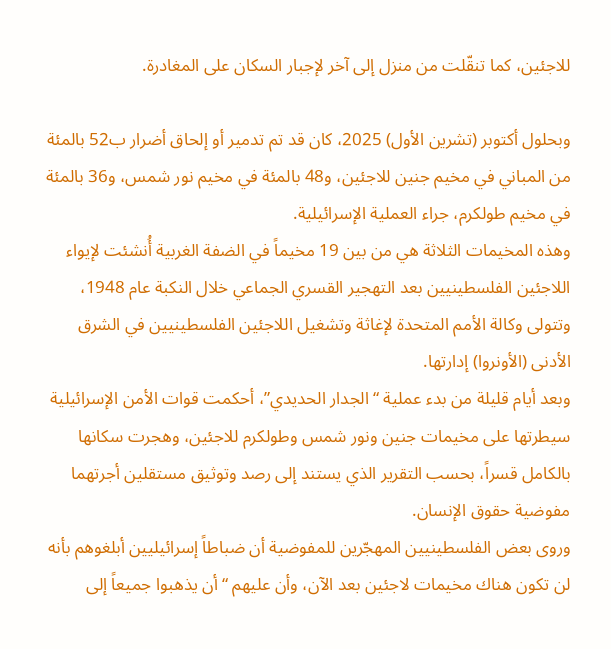للاجئين، كما تنقّلت من منزل إلى آخر لإجبار السكان على المغادرة.

وبحلول أكتوبر (تشرين الأول) 2025، كان قد تم تدمير أو إلحاق أضرار ب52 بالمئة من المباني في مخيم جنين للاجئين، و48 بالمئة في مخيم نور شمس، و36 بالمئة في مخيم طولكرم، جراء العملية الإسرائيلية.
وهذه المخيمات الثلاثة هي من بين 19 مخيماً في الضفة الغربية أُنشئت لإيواء اللاجئين الفلسطينيين بعد التهجير القسري الجماعي خلال النكبة عام 1948، وتتولى وكالة الأمم المتحدة لإغاثة وتشغيل اللاجئين الفلسطينيين في الشرق الأدنى (الأونروا) إدارتها.
وبعد أيام قليلة من بدء عملية “الجدار الحديدي”، أحكمت قوات الأمن الإسرائيلية سيطرتها على مخيمات جنين ونور شمس وطولكرم للاجئين، وهجرت سكانها بالكامل قسراً، بحسب التقرير الذي يستند إلى رصد وتوثيق مستقلين أجرتهما مفوضية حقوق الإنسان.
وروى بعض الفلسطينيين المهجّرين للمفوضية أن ضباطاً إسرائيليين أبلغوهم بأنه لن تكون هناك مخيمات لاجئين بعد الآن، وأن عليهم “أن يذهبوا جميعاً إلى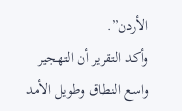الأردن”.
وأكد التقرير أن التهجير واسع النطاق وطويل الأمد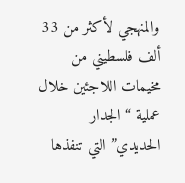والمنهجي لأكثر من 33 ألف فلسطيني من مخيمات اللاجئين خلال عملية “الجدار الحديدي” التي تنفذها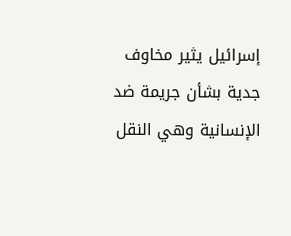إسرائيل يثير مخاوف جدية بشأن جريمة ضد الإنسانية وهي النقل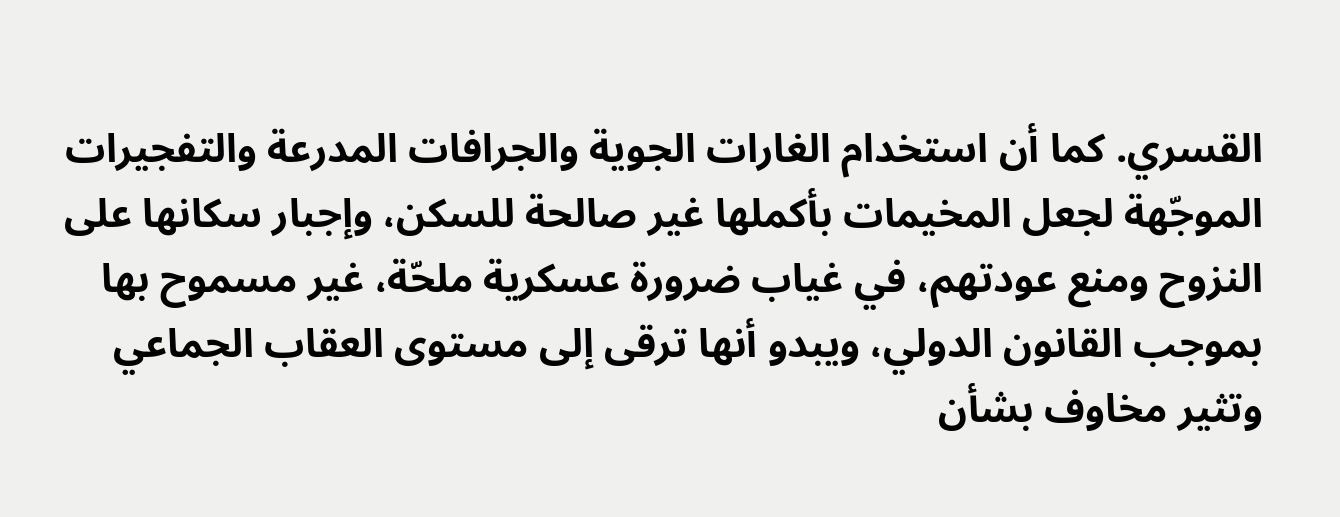القسري. كما أن استخدام الغارات الجوية والجرافات المدرعة والتفجيرات الموجّهة لجعل المخيمات بأكملها غير صالحة للسكن، وإجبار سكانها على النزوح ومنع عودتهم، في غياب ضرورة عسكرية ملحّة، غير مسموح بها بموجب القانون الدولي، ويبدو أنها ترقى إلى مستوى العقاب الجماعي وتثير مخاوف بشأن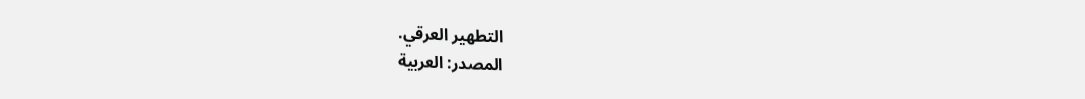التطهير العرقي.
المصدر: العربية